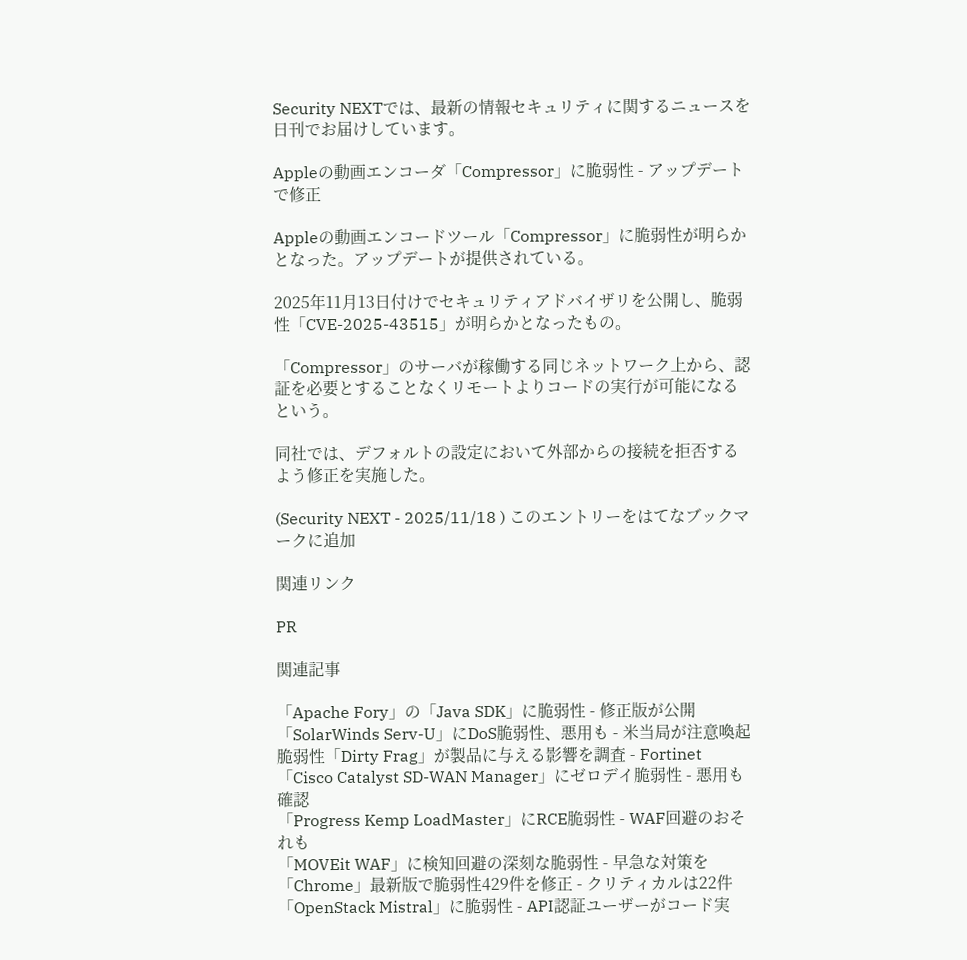Security NEXTでは、最新の情報セキュリティに関するニュースを日刊でお届けしています。

Appleの動画エンコーダ「Compressor」に脆弱性 - アップデートで修正

Appleの動画エンコードツール「Compressor」に脆弱性が明らかとなった。アップデートが提供されている。

2025年11月13日付けでセキュリティアドバイザリを公開し、脆弱性「CVE-2025-43515」が明らかとなったもの。

「Compressor」のサーバが稼働する同じネットワーク上から、認証を必要とすることなくリモートよりコードの実行が可能になるという。

同社では、デフォルトの設定において外部からの接続を拒否するよう修正を実施した。

(Security NEXT - 2025/11/18 ) このエントリーをはてなブックマークに追加

関連リンク

PR

関連記事

「Apache Fory」の「Java SDK」に脆弱性 - 修正版が公開
「SolarWinds Serv-U」にDoS脆弱性、悪用も - 米当局が注意喚起
脆弱性「Dirty Frag」が製品に与える影響を調査 - Fortinet
「Cisco Catalyst SD-WAN Manager」にゼロデイ脆弱性 - 悪用も確認
「Progress Kemp LoadMaster」にRCE脆弱性 - WAF回避のおそれも
「MOVEit WAF」に検知回避の深刻な脆弱性 - 早急な対策を
「Chrome」最新版で脆弱性429件を修正 - クリティカルは22件
「OpenStack Mistral」に脆弱性 - API認証ユーザーがコード実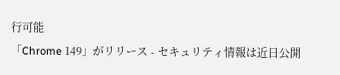行可能
「Chrome 149」がリリース - セキュリティ情報は近日公開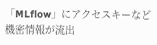「MLflow」にアクセスキーなど機密情報が流出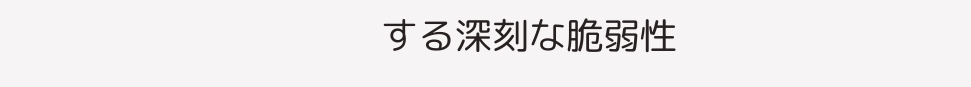する深刻な脆弱性